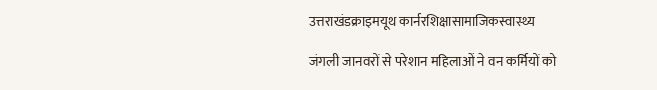उत्तराखंडक्राइमयूथ कार्नरशिक्षासामाजिकस्वास्थ्य

जंगली जानवरों से परेशान महिलाओं ने वन कर्मियों को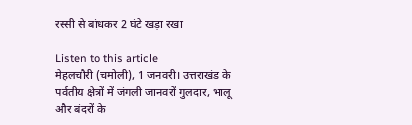रस्सी से बांधकर 2 घंटे खड़ा रखा

Listen to this article
मेहलचौरी (चमोली), 1 जनवरी। उत्तराखंड के पर्वतीय क्षेत्रों में जंगली जानवरों गुलदार, भालू और बंदरों के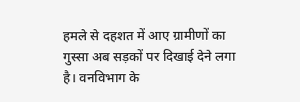हमले से दहशत में आए ग्रामीणों का गुस्सा अब सड़कों पर दिखाई देने लगा है। वनविभाग के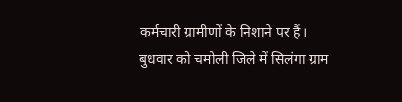कर्मचारी ग्रामीणों के निशाने पर हैं।
बुधवार को चमोली जिले में सिलंगा ग्राम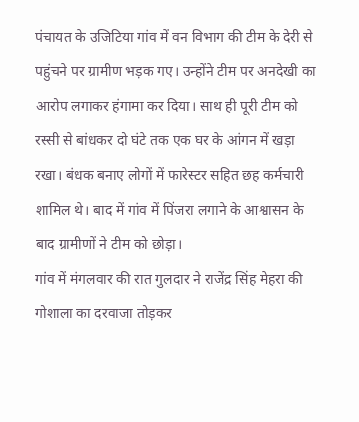पंचायत के उजिटिया गांव में वन विभाग की टीम के देरी से पहुंचने पर ग्रामीण भड़क गए। उन्होंने टीम पर अनदेखी का आरोप लगाकर हंगामा कर दिया। साथ ही पूरी टीम को रस्सी से बांधकर दो घंटे तक एक घर के आंगन में खड़ा रखा। बंधक बनाए लोगों में फारेस्टर सहित छह कर्मचारी शामिल थे। बाद में गांव में पिंजरा लगाने के आश्वासन के बाद ग्रामीणों ने टीम को छोड़ा।
गांव में मंगलवार की रात गुलदार ने राजेंद्र सिंह मेहरा की गोशाला का दरवाजा तोड़कर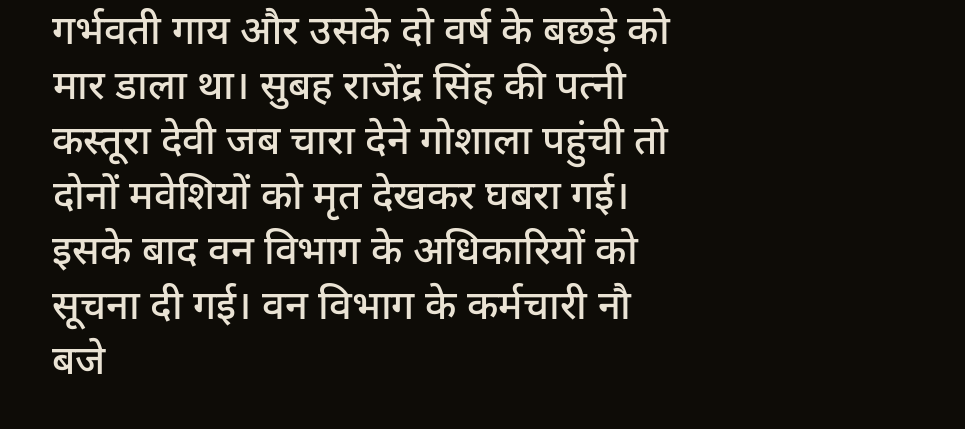गर्भवती गाय और उसके दो वर्ष के बछड़े को मार डाला था। सुबह राजेंद्र सिंह की पत्नी कस्तूरा देवी जब चारा देने गोशाला पहुंची तो दोनों मवेशियों को मृत देखकर घबरा गई। इसके बाद वन विभाग के अधिकारियों को सूचना दी गई। वन विभाग के कर्मचारी नौ बजे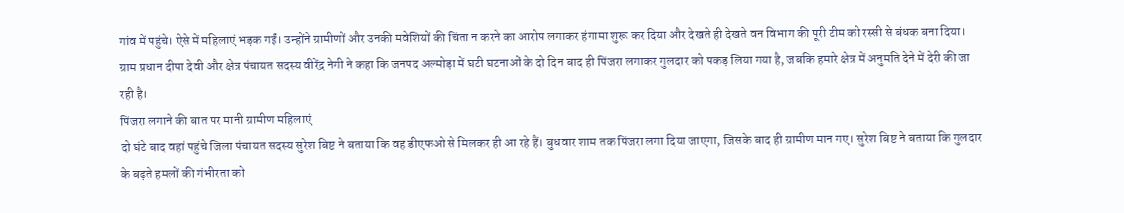गांव में पहुंचे। ऐसे में महिलाएं भड़क गईं। उन्होंने ग्रामीणों और उनकी मवेशियों की चिंता न करने का आरोप लगाकर हंगामा शुरू कर दिया और देखते ही देखते वन विभाग की पूरी टीम को रस्सी से बंधक बना दिया।
ग्राम प्रधान दीपा देवी और क्षेत्र पंचायत सदस्य वीरेंद्र नेगी ने कहा कि जनपद अल्मोड़ा में घटी घटनाओं के दो दिन बाद ही पिंजरा लगाकर गुलदार को पकड़ लिया गया है, जबकि हमारे क्षेत्र में अनुमति देने में देरी की जा रही है।
पिंजरा लगाने की बात पर मानी ग्रामीण महिलाएं
दो घंटे बाद वहां पहुंचे जिला पंचायत सदस्य सुरेश बिष्ट ने बताया कि वह डीएफओ से मिलकर ही आ रहे हैं। बुधवार शाम तक पिंजरा लगा दिया जाएगा, जिसके बाद ही ग्रामीण मान गए। सुरेश बिष्ट ने बताया कि गुलदार के बढ़ते हमलों की गंभीरता को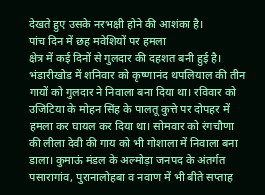देखते हुए उसके नरभक्षी होने की आशंका है।
पांच दिन में छह मवेशियों पर हमला
क्षेत्र में कई दिनों से गुलदार की दहशत बनी हुई है। भंडारीखोड में शनिवार को कृष्णानंद थपलियाल की तीन गायों को गुलदार ने निवाला बना दिया था। रविवार को उजिटिया के मोहन सिंह के पालतू कुत्ते पर दोपहर में हमला कर घायल कर दिया था। सोमवार को रंगचौणा की लीला देवी की गाय को भी गोशाला में निवाला बना डाला। कुमाऊं मंडल के अल्मोड़ा जनपद के अंतर्गत पसारागांव, पुरानालोहबा व नवाण में भी बीते सप्ताह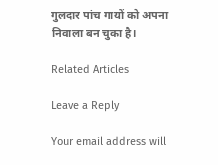गुलदार पांच गायों को अपना निवाला बन चुका है।

Related Articles

Leave a Reply

Your email address will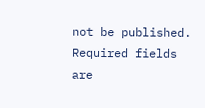not be published. Required fields are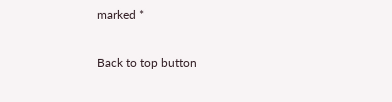marked *

Back to top button